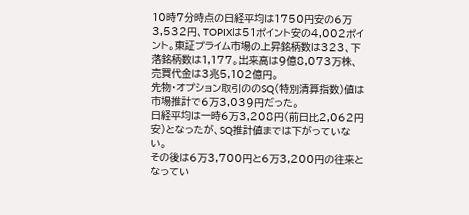10時7分時点の日経平均は1750円安の6万3,532円、TOPIXは51ポイント安の4,002ポイント。東証プライム市場の上昇銘柄数は323、下落銘柄数は1,177。出来高は9億8,073万株、売買代金は3兆5,102億円。
先物・オプション取引ののSQ(特別清算指数)値は市場推計で6万3,039円だった。
日経平均は一時6万3,208円(前日比2,062円安)となったが、SQ推計値までは下がっていない。
その後は6万3,700円と6万3,200円の往来となってい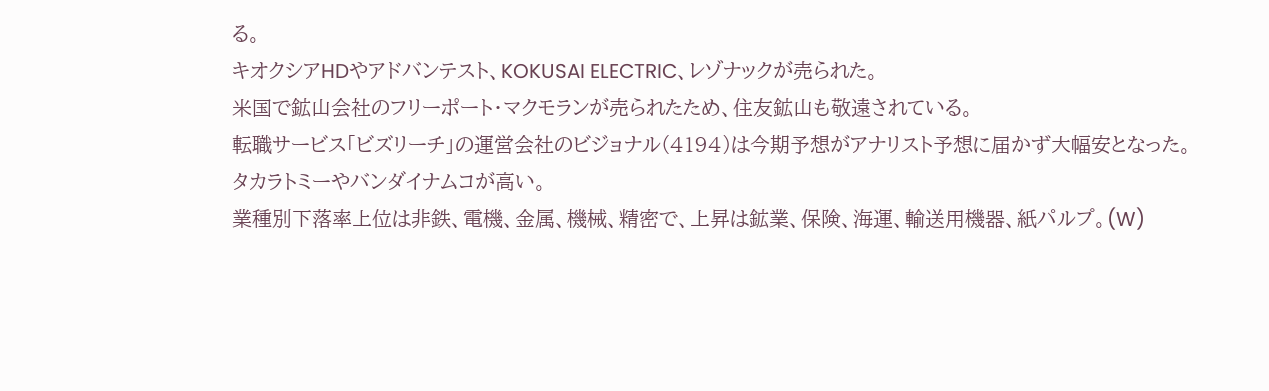る。
キオクシアHDやアドバンテスト、KOKUSAI ELECTRIC、レゾナックが売られた。
米国で鉱山会社のフリーポート・マクモランが売られたため、住友鉱山も敬遠されている。
転職サービス「ビズリーチ」の運営会社のビジョナル(4194)は今期予想がアナリスト予想に届かず大幅安となった。
タカラトミーやバンダイナムコが高い。
業種別下落率上位は非鉄、電機、金属、機械、精密で、上昇は鉱業、保険、海運、輸送用機器、紙パルプ。(W)